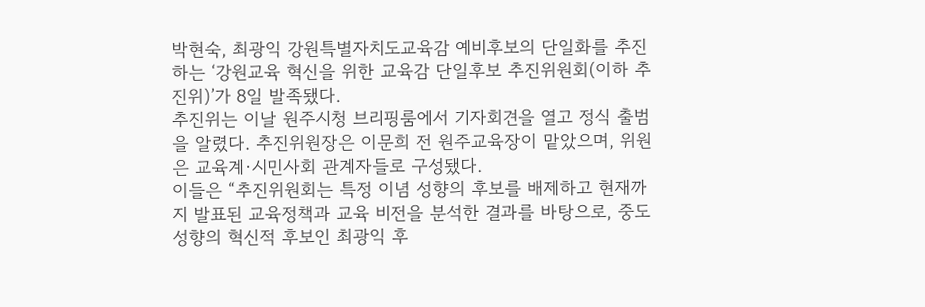박현숙, 최광익 강원특별자치도교육감 예비후보의 단일화를 추진하는 ‘강원교육 혁신을 위한 교육감 단일후보 추진위원회(이하 추진위)’가 8일 발족됐다.
추진위는 이날 원주시청 브리핑룸에서 기자회견을 열고 정식 출범을 알렸다. 추진위원장은 이문희 전 원주교육장이 맡았으며, 위원은 교육계·시민사회 관계자들로 구성됐다.
이들은 “추진위원회는 특정 이념 성향의 후보를 배제하고 현재까지 발표된 교육정책과 교육 비전을 분석한 결과를 바탕으로, 중도 성향의 혁신적 후보인 최광익 후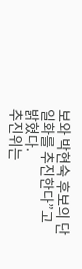보와 박현숙 후보의 단일화를 추진한다”고 밝혔다.
추진위는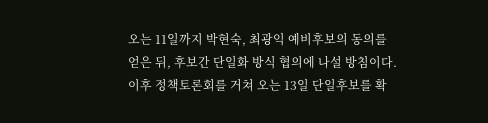오는 11일까지 박현숙, 최광익 예비후보의 동의를 얻은 뒤, 후보간 단일화 방식 협의에 나설 방침이다. 이후 정책토론회를 거쳐 오는 13일 단일후보를 확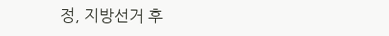정, 지방선거 후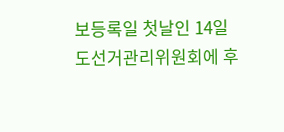보등록일 첫날인 14일 도선거관리위원회에 후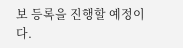보 등록을 진행할 예정이다.